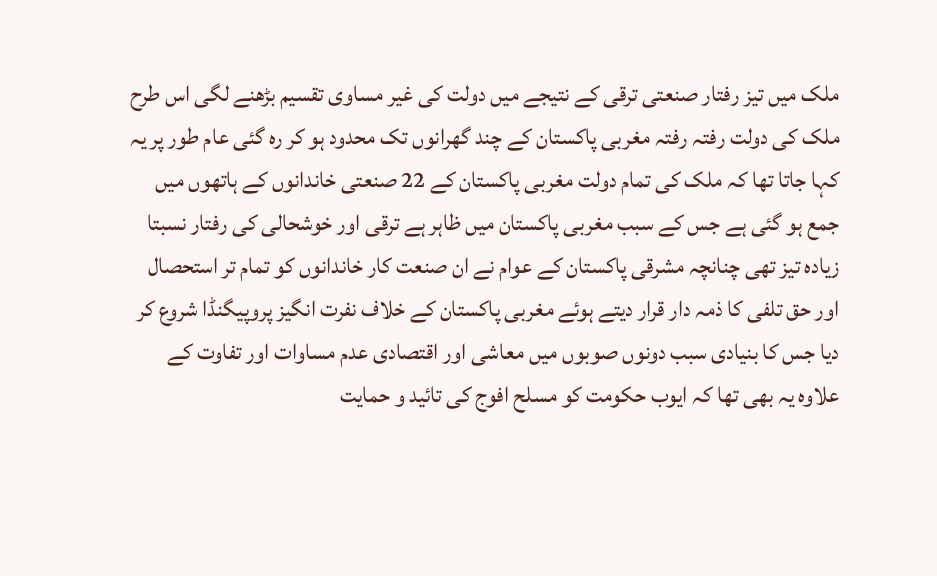ملک میں تیز رفتار صنعتی ترقی کے نتیجے میں دولت کی غیر مساوی تقسیم بڑھنے لگی اس طرح ملک کی دولت رفتہ رفتہ مغربی پاکستان کے چند گھرانوں تک محدود ہو کر رہ گئی عام طور پر یہ کہا جاتا تھا کہ ملک کی تمام دولت مغربی پاکستان کے 22 صنعتی خاندانوں کے ہاتھوں میں جمع ہو گئی ہے جس کے سبب مغربی پاکستان میں ظاہر ہے ترقی اور خوشحالی کی رفتار نسبتا زیادہ تیز تھی چنانچہ مشرقی پاکستان کے عوام نے ان صنعت کار خاندانوں کو تمام تر استحصال اور حق تلفی کا ذمہ دار قرار دیتے ہوئے مغربی پاکستان کے خلاف نفرت انگیز پروپیگنڈا شروع کر دیا جس کا بنیادی سبب دونوں صوبوں میں معاشی اور اقتصادی عدم مساوات اور تفاوت کے علاوہ یہ بھی تھا کہ ایوب حکومت کو مسلح افوج کی تائید و حمایت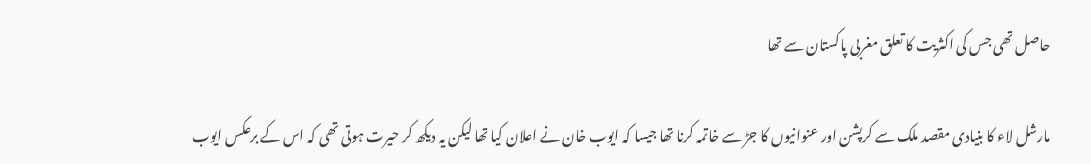حاصل تھی جس کی اکثریت کا تعلق مغربی پاکستان سے تھا

مارشل لاء کا بنیادی مقصد ملک سے کرپشن اور عنوانیوں کا جڑ سے خاتمہ کرنا تھا جیسا کہ ایوب خان نے اعلان کیا تھا لیکن یہ دیکھ کر حیرت ہوتی تھی کہ اس کے برعکس ایوب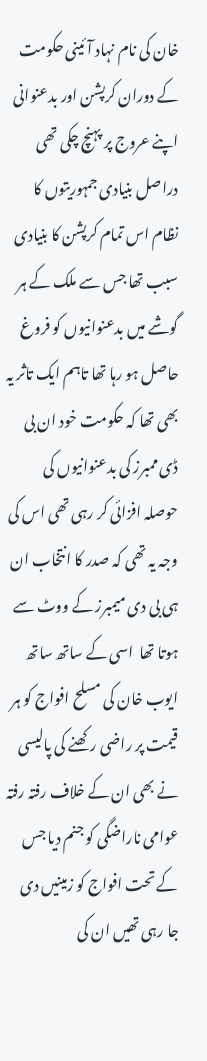خان کی نام نہاد آئینی حکومت کے دوران کرپشن اور بدعنوانی اپنے عروج پر پہنچ چکی تھی دراصل بنیادی جمہوریتوں کا نظام اس تمام کرپشن کا بنیادی سبب تھا جس سے ملک کے ہر گوشے میں بدعنوانیوں کو فروغ حاصل ہو رہا تھا تاہم ایک تاثر یہ بھی تھا کہ حکومت خود ان بی ڈی ممبرز کی بدعنوانیوں کی حوصلہ افزائی کر رہی تھی اس کی وجہ یہ تھی کہ صدر کا انتخاب ان ہی بی دی میمبرز کے ووٹ سے ہوتا تھا  اسی کے ساتھ ساتھ ایوب خان کی مسلح افواج کو ہر قیمت پر راضی رکھنے کی پالیسی نے بھی ان کے خلاف رفتہ رفتہ عوامی ناراضگی کو جنم دیا جس کے تحت افواج کو زمینیں دی جا رہی تھیں ان کی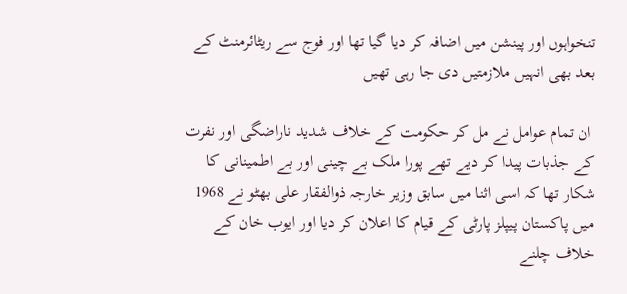تنخواہوں اور پینشن میں اضافہ کر دیا گیا تھا اور فوج سے ریٹائرمنٹ کے بعد بھی انہیں ملازمتیں دی جا رہی تھیں

 ان تمام عوامل نے مل کر حکومت کے خلاف شدید ناراضگی اور نفرت کے جذبات پیدا کر دیے تھے پورا ملک بے چینی اور بے اطمینانی کا شکار تھا کہ اسی اثنا میں سابق وزیر خارجہ ذوالفقار علی بھٹو نے 1968 میں پاکستان پیپلز پارٹی کے قیام کا اعلان کر دیا اور ایوب خان کے خلاف چلنے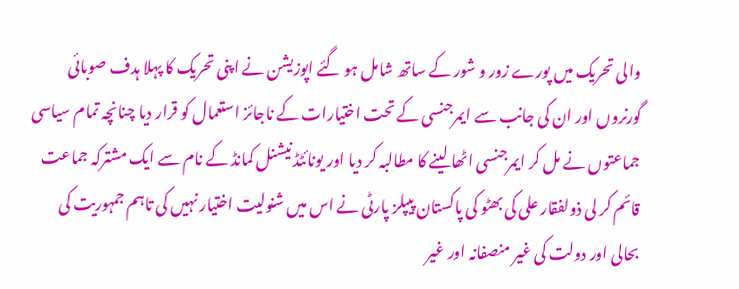والی تحریک میں پورے زور و شور کے ساتھ شامل ہو گئے اپوزیشن نے اپنی تحریک کا پہلا ہدف صوبائی گورنروں اور ان کی جانب سے ایمرجنسی کے تحت اختیارات کے ناجائز استعمال کو قرار دیا چنانچہ تمام سیاسی جماعتوں نے مل کر ایمرجنسی اٹھا لینے کا مطالبہ کر دیا اور یونائٹڈ نیشنل کمانڈ کے نام سے ایک مشترکہ جماعت قائم کر لی ذولفقار علی کی بھٹو کی پاکستان پیپلز پارٹی نے اس میں شنولیت اختیار نہیں کی تاہم جمہوریت کی بحالی اور دولت کی غیر منصفانہ اور غیر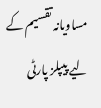مساویانہ تقسیم کے لیے پیپلز پارٹی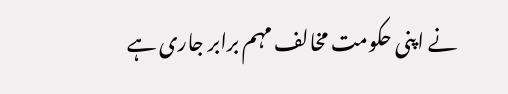نے اپنی حکومت مخالف مہم برابر جاری ہے